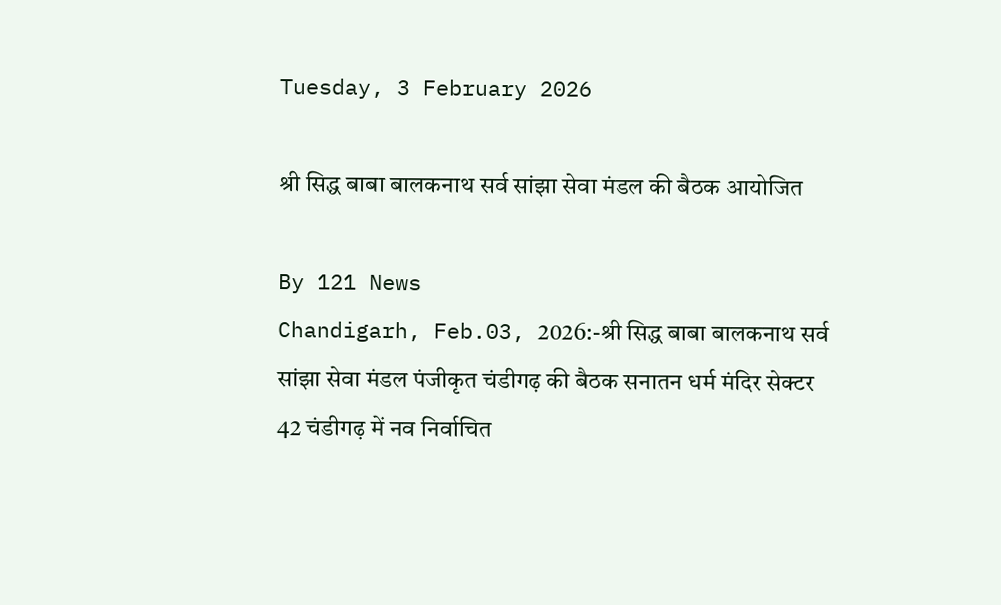Tuesday, 3 February 2026

श्री सिद्ध बाबा बालकनाथ सर्व सांझा सेवा मंडल की बैठक आयोजित

By 121 News
Chandigarh, Feb.03, 2026:-श्री सिद्ध बाबा बालकनाथ सर्व सांझा सेवा मंडल पंजीकृत चंडीगढ़ की बैठक सनातन धर्म मंदिर सेक्टर 42 चंडीगढ़ में नव निर्वाचित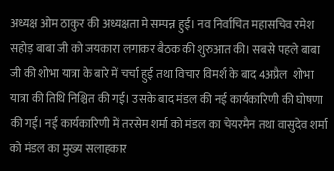अध्यक्ष ओम ठाकुर की अध्यक्षता मे सम्पन्न हुई। नव निर्वाचित महासचिव रमेश सहोड़ बाबा जी को जयकारा लगाकर बैठक की शुरुआत की। सबसे पहले बाबा जी की शोभा यात्रा के बारे में चर्चा हुई तथा विचार विमर्श के बाद 4अप्रैल  शोभा यात्रा की तिथि निश्चित की गई। उसके बाद मंडल की नई कार्यकारिणी की घोषणा की गई। नई कार्यकारिणी में तरसेम शर्मा को मंडल का चेयरमैन तथा वासुदेव शर्मा को मंडल का मुख्य सलाहकार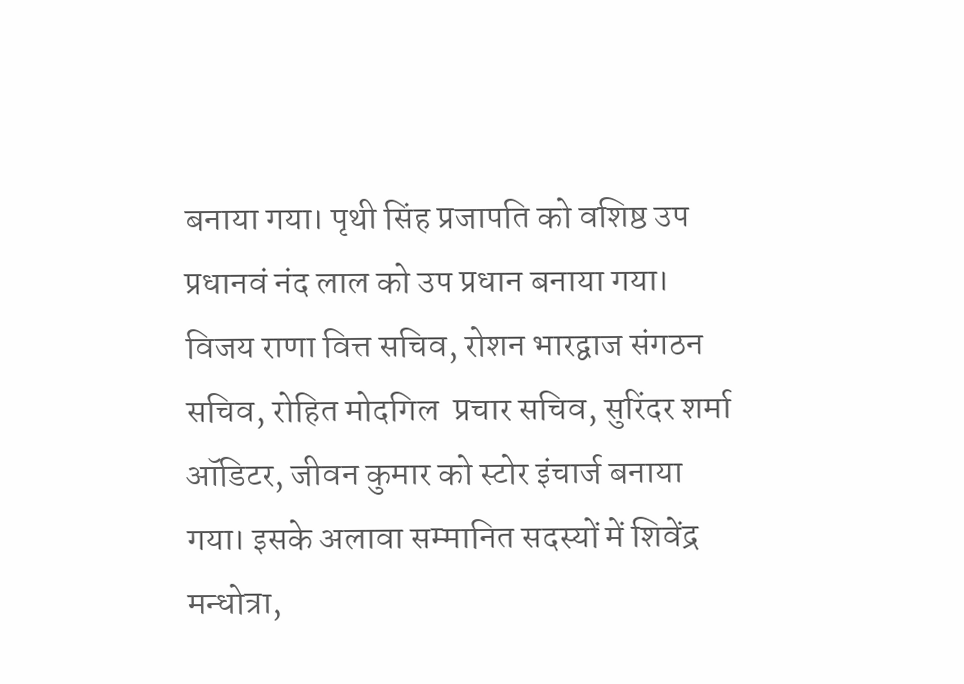बनाया गया। पृथी सिंह प्रजापति को वशिष्ठ उप प्रधानवं नंद लाल को उप प्रधान बनाया गया। विजय राणा वित्त सचिव, रोशन भारद्वाज संगठन सचिव, रोहित मोदगिल  प्रचार सचिव, सुरिंदर शर्मा ऑडिटर, जीवन कुमार को स्टोर इंचार्ज बनाया गया। इसके अलावा सम्मानित सदस्यों में शिवेंद्र मन्धोत्रा,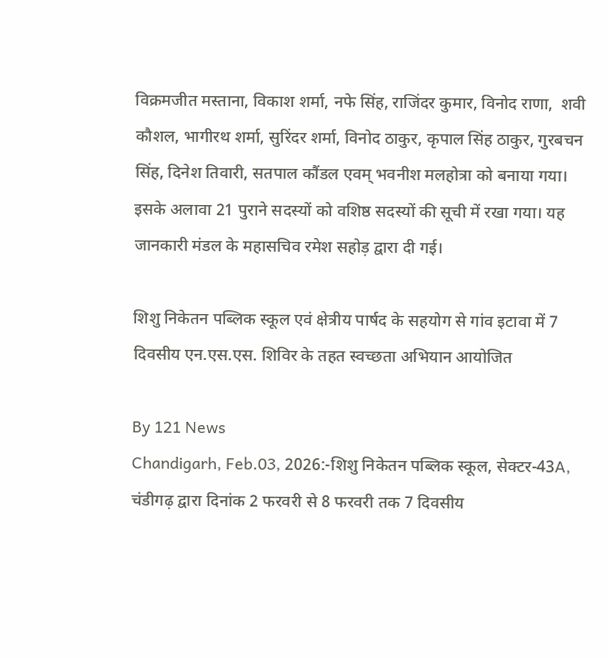विक्रमजीत मस्ताना, विकाश शर्मा, नफे सिंह, राजिंदर कुमार, विनोद राणा,  शवी कौशल, भागीरथ शर्मा, सुरिंदर शर्मा, विनोद ठाकुर, कृपाल सिंह ठाकुर, गुरबचन सिंह, दिनेश तिवारी, सतपाल कौंडल एवम् भवनीश मलहोत्रा को बनाया गया। इसके अलावा 21 पुराने सदस्यों को वशिष्ठ सदस्यों की सूची में रखा गया। यह जानकारी मंडल के महासचिव रमेश सहोड़ द्वारा दी गई।

शिशु निकेतन पब्लिक स्कूल एवं क्षेत्रीय पार्षद के सहयोग से गांव इटावा में 7 दिवसीय एन.एस.एस. शिविर के तहत स्वच्छता अभियान आयोजित

By 121 News
Chandigarh, Feb.03, 2026:-शिशु निकेतन पब्लिक स्कूल, सेक्टर-43A, चंडीगढ़ द्वारा दिनांक 2 फरवरी से 8 फरवरी तक 7 दिवसीय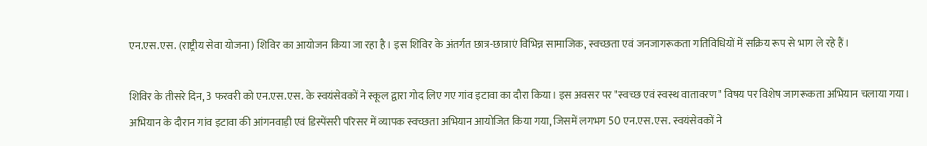एन.एस.एस. (राष्ट्रीय सेवा योजना) शिविर का आयोजन किया जा रहा है। इस शिविर के अंतर्गत छात्र-छात्राएं विभिन्न सामाजिक, स्वच्छता एवं जनजागरूकता गतिविधियों में सक्रिय रूप से भाग ले रहे हैं।

शिविर के तीसरे दिन, 3 फरवरी को एन.एस.एस. के स्वयंसेवकों ने स्कूल द्वारा गोद लिए गए गांव इटावा का दौरा किया। इस अवसर पर "स्वच्छ एवं स्वस्थ वातावरण" विषय पर विशेष जागरूकता अभियान चलाया गया। अभियान के दौरान गांव इटावा की आंगनवाड़ी एवं डिस्पेंसरी परिसर में व्यापक स्वच्छता अभियान आयोजित किया गया, जिसमें लगभग 50 एन.एस.एस. स्वयंसेवकों ने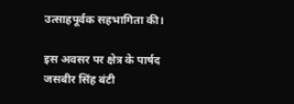उत्साहपूर्वक सहभागिता की।

इस अवसर पर क्षेत्र के पार्षद जसबीर सिंह बंटी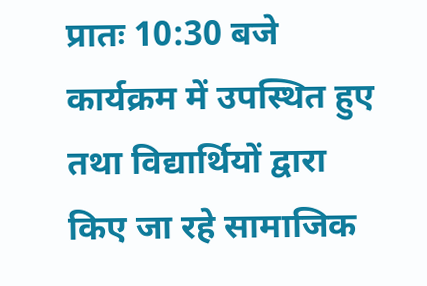प्रातः 10:30 बजे कार्यक्रम में उपस्थित हुए तथा विद्यार्थियों द्वारा किए जा रहे सामाजिक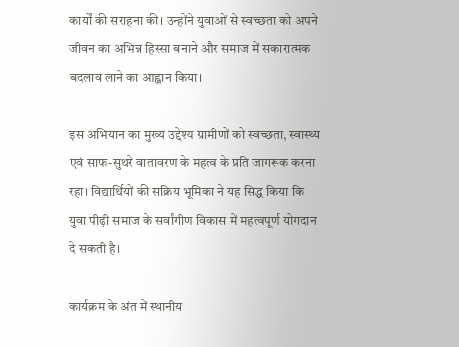कार्यों की सराहना की। उन्होंने युवाओं से स्वच्छता को अपने जीवन का अभिन्न हिस्सा बनाने और समाज में सकारात्मक बदलाव लाने का आह्वान किया।

इस अभियान का मुख्य उद्देश्य ग्रामीणों को स्वच्छता, स्वास्थ्य एवं साफ-सुथरे वातावरण के महत्व के प्रति जागरूक करना रहा। विद्यार्थियों की सक्रिय भूमिका ने यह सिद्ध किया कि युवा पीढ़ी समाज के सर्वांगीण विकास में महत्वपूर्ण योगदान दे सकती है।

कार्यक्रम के अंत में स्थानीय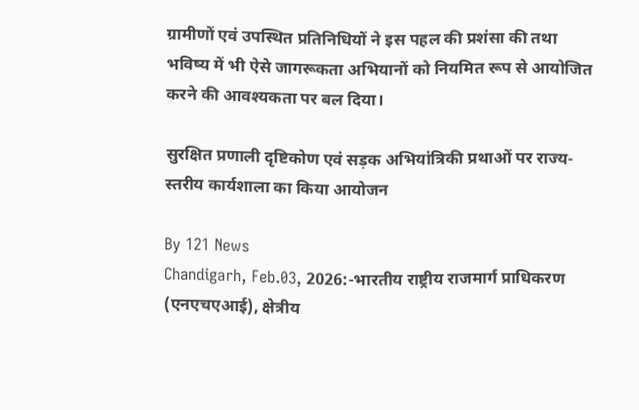ग्रामीणों एवं उपस्थित प्रतिनिधियों ने इस पहल की प्रशंसा की तथा भविष्य में भी ऐसे जागरूकता अभियानों को नियमित रूप से आयोजित करने की आवश्यकता पर बल दिया।

सुरक्षित प्रणाली दृष्टिकोण एवं सड़क अभियांत्रिकी प्रथाओं पर राज्य-स्तरीय कार्यशाला का किया आयोजन

By 121 News
Chandigarh, Feb.03, 2026:-भारतीय राष्ट्रीय राजमार्ग प्राधिकरण (एनएचएआई), क्षेत्रीय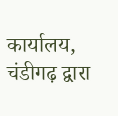कार्यालय, चंडीगढ़ द्वारा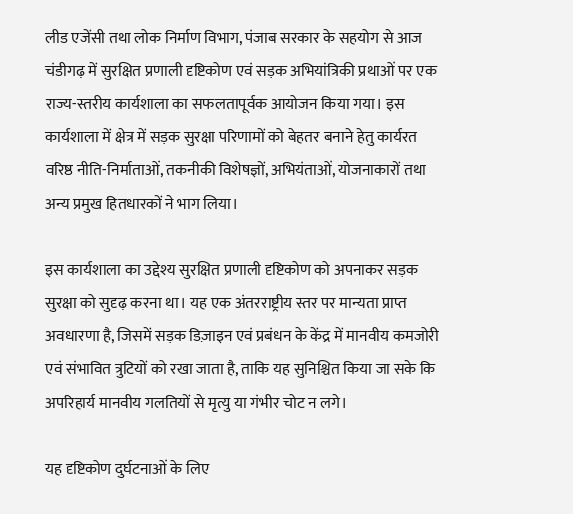लीड एजेंसी तथा लोक निर्माण विभाग, पंजाब सरकार के सहयोग से आज चंडीगढ़ में सुरक्षित प्रणाली दृष्टिकोण एवं सड़क अभियांत्रिकी प्रथाओं पर एक राज्य-स्तरीय कार्यशाला का सफलतापूर्वक आयोजन किया गया। इस कार्यशाला में क्षेत्र में सड़क सुरक्षा परिणामों को बेहतर बनाने हेतु कार्यरत वरिष्ठ नीति-निर्माताओं, तकनीकी विशेषज्ञों, अभियंताओं, योजनाकारों तथा अन्य प्रमुख हितधारकों ने भाग लिया।

इस कार्यशाला का उद्देश्य सुरक्षित प्रणाली दृष्टिकोण को अपनाकर सड़क सुरक्षा को सुदृढ़ करना था। यह एक अंतरराष्ट्रीय स्तर पर मान्यता प्राप्त अवधारणा है, जिसमें सड़क डिज़ाइन एवं प्रबंधन के केंद्र में मानवीय कमजोरी एवं संभावित त्रुटियों को रखा जाता है, ताकि यह सुनिश्चित किया जा सके कि अपरिहार्य मानवीय गलतियों से मृत्यु या गंभीर चोट न लगे।

यह दृष्टिकोण दुर्घटनाओं के लिए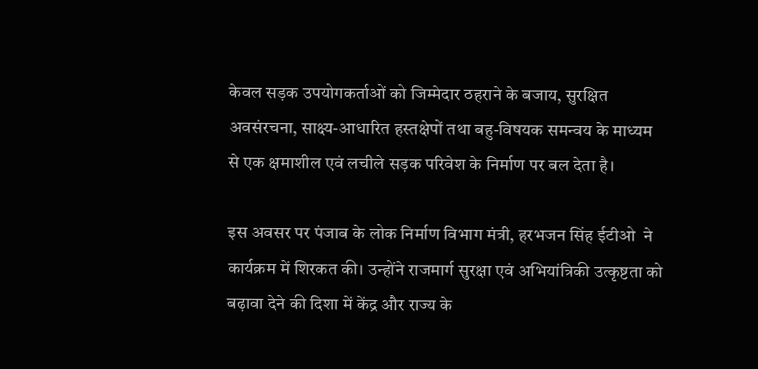केवल सड़क उपयोगकर्ताओं को जिम्मेदार ठहराने के बजाय, सुरक्षित अवसंरचना, साक्ष्य-आधारित हस्तक्षेपों तथा बहु-विषयक समन्वय के माध्यम से एक क्षमाशील एवं लचीले सड़क परिवेश के निर्माण पर बल देता है।

इस अवसर पर पंजाब के लोक निर्माण विभाग मंत्री, हरभजन सिंह ईटीओ  ने कार्यक्रम में शिरकत की। उन्होंने राजमार्ग सुरक्षा एवं अभियांत्रिकी उत्कृष्टता को बढ़ावा देने की दिशा में केंद्र और राज्य के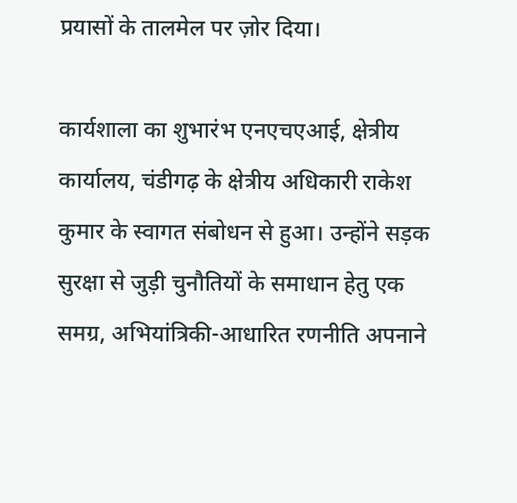प्रयासों के तालमेल पर ज़ोर दिया।

कार्यशाला का शुभारंभ एनएचएआई, क्षेत्रीय कार्यालय, चंडीगढ़ के क्षेत्रीय अधिकारी राकेश कुमार के स्वागत संबोधन से हुआ। उन्होंने सड़क सुरक्षा से जुड़ी चुनौतियों के समाधान हेतु एक समग्र, अभियांत्रिकी-आधारित रणनीति अपनाने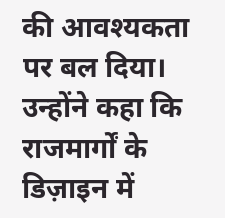की आवश्यकता पर बल दिया। उन्होंने कहा कि राजमार्गों के डिज़ाइन में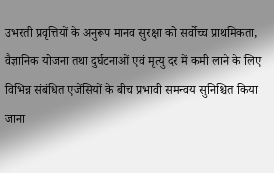उभरती प्रवृत्तियों के अनुरूप मानव सुरक्षा को सर्वोच्च प्राथमिकता, वैज्ञानिक योजना तथा दुर्घटनाओं एवं मृत्यु दर में कमी लाने के लिए विभिन्न संबंधित एजेंसियों के बीच प्रभावी समन्वय सुनिश्चित किया जाना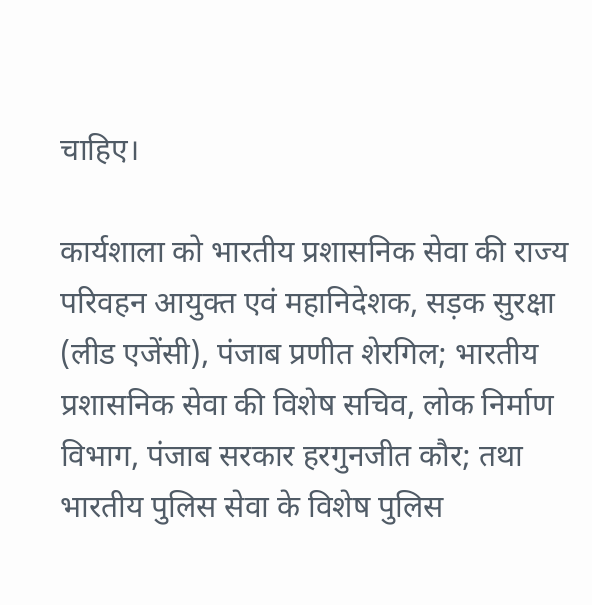चाहिए।

कार्यशाला को भारतीय प्रशासनिक सेवा की राज्य परिवहन आयुक्त एवं महानिदेशक, सड़क सुरक्षा (लीड एजेंसी), पंजाब प्रणीत शेरगिल; भारतीय प्रशासनिक सेवा की विशेष सचिव, लोक निर्माण विभाग, पंजाब सरकार हरगुनजीत कौर; तथा भारतीय पुलिस सेवा के विशेष पुलिस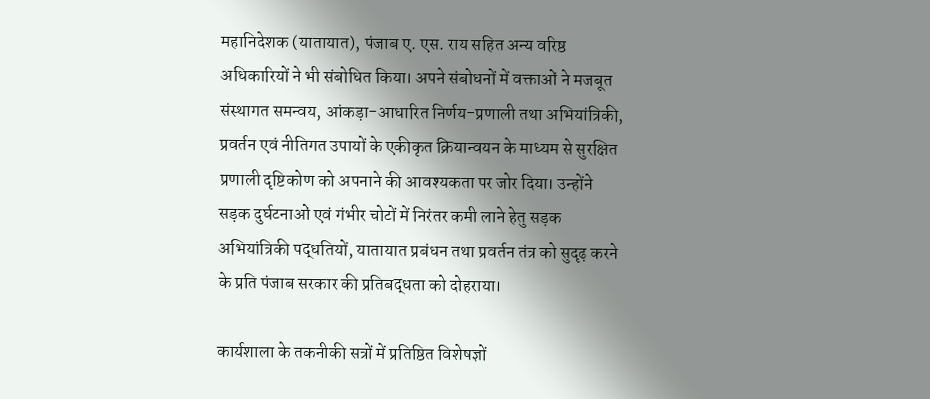महानिदेशक (यातायात), पंजाब ए. एस. राय सहित अन्य वरिष्ठ अधिकारियों ने भी संबोधित किया। अपने संबोधनों में वक्ताओं ने मजबूत संस्थागत समन्वय, आंकड़ा-आधारित निर्णय-प्रणाली तथा अभियांत्रिकी, प्रवर्तन एवं नीतिगत उपायों के एकीकृत क्रियान्वयन के माध्यम से सुरक्षित प्रणाली दृष्टिकोण को अपनाने की आवश्यकता पर जोर दिया। उन्होंने सड़क दुर्घटनाओं एवं गंभीर चोटों में निरंतर कमी लाने हेतु सड़क अभियांत्रिकी पद्धतियों, यातायात प्रबंधन तथा प्रवर्तन तंत्र को सुदृढ़ करने के प्रति पंजाब सरकार की प्रतिबद्धता को दोहराया।

कार्यशाला के तकनीकी सत्रों में प्रतिष्ठित विशेषज्ञों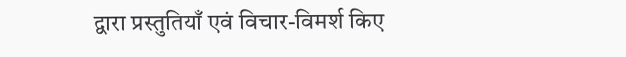द्वारा प्रस्तुतियाँ एवं विचार-विमर्श किए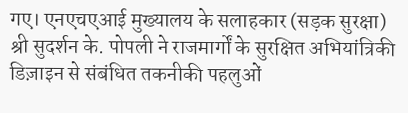गए। एनएचएआई मुख्यालय के सलाहकार (सड़क सुरक्षा) श्री सुदर्शन के. पोपली ने राजमार्गों के सुरक्षित अभियांत्रिकी डिज़ाइन से संबंधित तकनीकी पहलुओं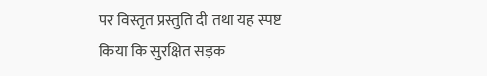पर विस्तृत प्रस्तुति दी तथा यह स्पष्ट किया कि सुरक्षित सड़क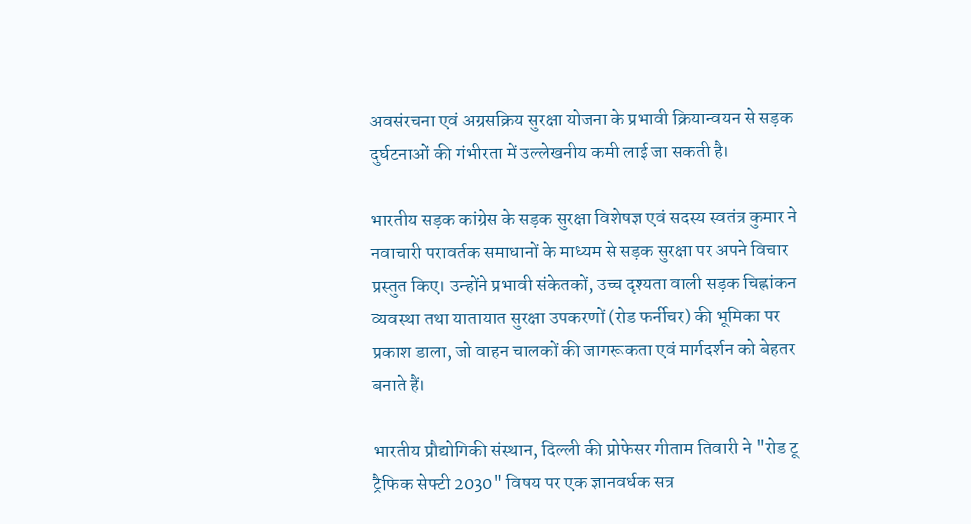अवसंरचना एवं अग्रसक्रिय सुरक्षा योजना के प्रभावी क्रियान्वयन से सड़क दुर्घटनाओं की गंभीरता में उल्लेखनीय कमी लाई जा सकती है।

भारतीय सड़क कांग्रेस के सड़क सुरक्षा विशेषज्ञ एवं सदस्य स्वतंत्र कुमार ने नवाचारी परावर्तक समाधानों के माध्यम से सड़क सुरक्षा पर अपने विचार प्रस्तुत किए। उन्होंने प्रभावी संकेतकों, उच्च दृश्यता वाली सड़क चिह्नांकन व्यवस्था तथा यातायात सुरक्षा उपकरणों (रोड फर्नीचर) की भूमिका पर प्रकाश डाला, जो वाहन चालकों की जागरूकता एवं मार्गदर्शन को बेहतर बनाते हैं।

भारतीय प्रौद्योगिकी संस्थान, दिल्ली की प्रोफेसर गीताम तिवारी ने "रोड टू ट्रैफिक सेफ्टी 2030" विषय पर एक ज्ञानवर्धक सत्र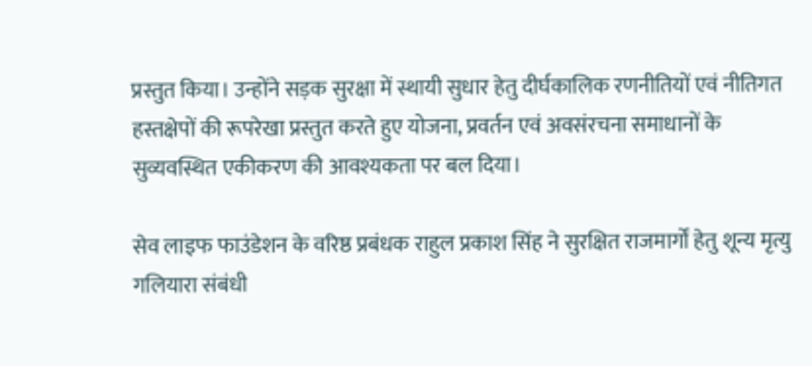प्रस्तुत किया। उन्होंने सड़क सुरक्षा में स्थायी सुधार हेतु दीर्घकालिक रणनीतियों एवं नीतिगत हस्तक्षेपों की रूपरेखा प्रस्तुत करते हुए योजना, प्रवर्तन एवं अवसंरचना समाधानों के सुव्यवस्थित एकीकरण की आवश्यकता पर बल दिया।

सेव लाइफ फाउंडेशन के वरिष्ठ प्रबंधक राहुल प्रकाश सिंह ने सुरक्षित राजमार्गों हेतु शून्य मृत्यु गलियारा संबंधी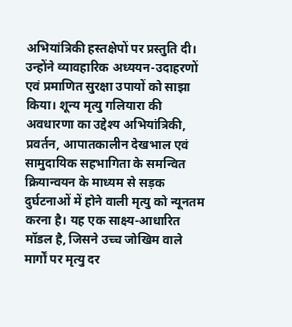अभियांत्रिकी हस्तक्षेपों पर प्रस्तुति दी। उन्होंने व्यावहारिक अध्ययन-उदाहरणों एवं प्रमाणित सुरक्षा उपायों को साझा किया। शून्य मृत्यु गलियारा की अवधारणा का उद्देश्य अभियांत्रिकी, प्रवर्तन, आपातकालीन देखभाल एवं सामुदायिक सहभागिता के समन्वित क्रियान्वयन के माध्यम से सड़क दुर्घटनाओं में होने वाली मृत्यु को न्यूनतम करना है। यह एक साक्ष्य-आधारित मॉडल है, जिसने उच्च जोखिम वाले मार्गों पर मृत्यु दर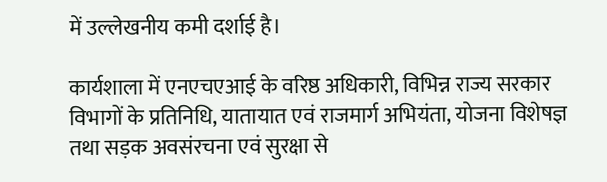में उल्लेखनीय कमी दर्शाई है।

कार्यशाला में एनएचएआई के वरिष्ठ अधिकारी, विभिन्न राज्य सरकार विभागों के प्रतिनिधि, यातायात एवं राजमार्ग अभियंता, योजना विशेषज्ञ तथा सड़क अवसंरचना एवं सुरक्षा से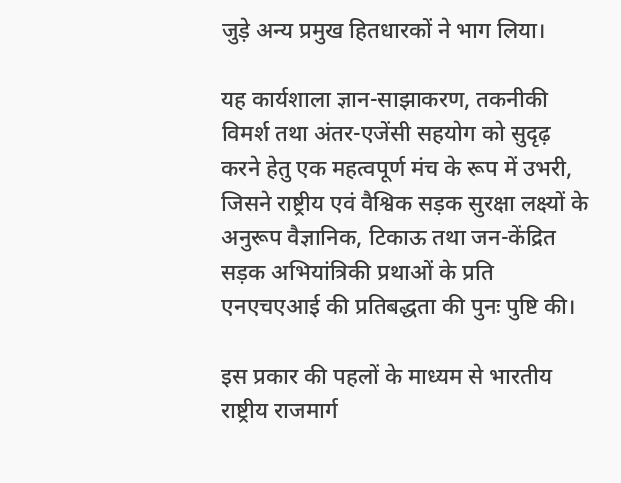जुड़े अन्य प्रमुख हितधारकों ने भाग लिया।

यह कार्यशाला ज्ञान-साझाकरण, तकनीकी विमर्श तथा अंतर-एजेंसी सहयोग को सुदृढ़ करने हेतु एक महत्वपूर्ण मंच के रूप में उभरी, जिसने राष्ट्रीय एवं वैश्विक सड़क सुरक्षा लक्ष्यों के अनुरूप वैज्ञानिक, टिकाऊ तथा जन-केंद्रित सड़क अभियांत्रिकी प्रथाओं के प्रति एनएचएआई की प्रतिबद्धता की पुनः पुष्टि की।

इस प्रकार की पहलों के माध्यम से भारतीय राष्ट्रीय राजमार्ग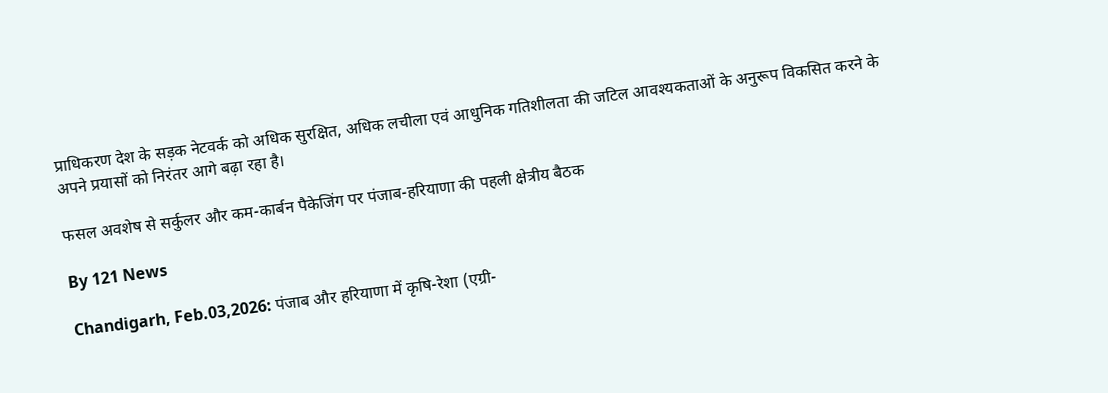प्राधिकरण देश के सड़क नेटवर्क को अधिक सुरक्षित, अधिक लचीला एवं आधुनिक गतिशीलता की जटिल आवश्यकताओं के अनुरूप विकसित करने के अपने प्रयासों को निरंतर आगे बढ़ा रहा है।

फसल अवशेष से सर्कुलर और कम-कार्बन पैकेजिंग पर पंजाब-हरियाणा की पहली क्षेत्रीय बैठक

By 121 News

Chandigarh, Feb.03,2026: पंजाब और हरियाणा में कृषि-रेशा (एग्री-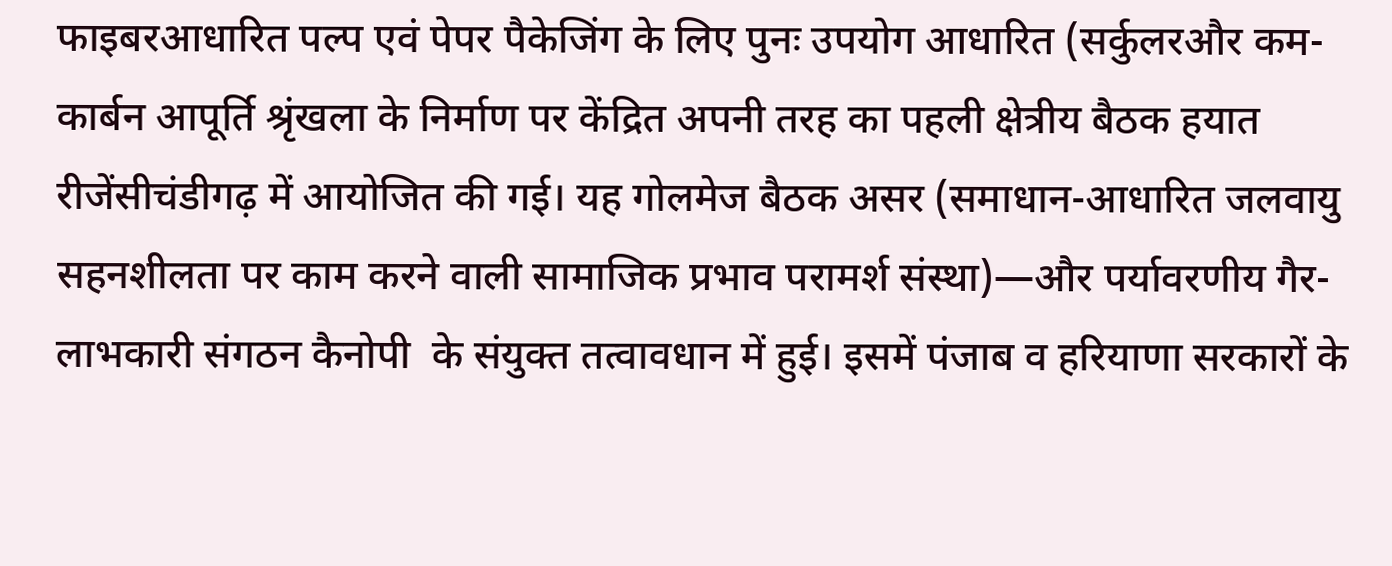फाइबरआधारित पल्प एवं पेपर पैकेजिंग के लिए पुनः उपयोग आधारित (सर्कुलरऔर कम-कार्बन आपूर्ति श्रृंखला के निर्माण पर केंद्रित अपनी तरह का पहली क्षेत्रीय बैठक हयात रीजेंसीचंडीगढ़ में आयोजित की गई। यह गोलमेज बैठक असर (समाधान-आधारित जलवायु सहनशीलता पर काम करने वाली सामाजिक प्रभाव परामर्श संस्था)—और पर्यावरणीय गैर-लाभकारी संगठन कैनोपी  के संयुक्त तत्वावधान में हुई। इसमें पंजाब व हरियाणा सरकारों के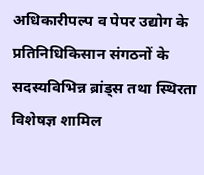अधिकारीपल्प व पेपर उद्योग के प्रतिनिधिकिसान संगठनों के सदस्यविभिन्न ब्रांड्स तथा स्थिरता विशेषज्ञ शामिल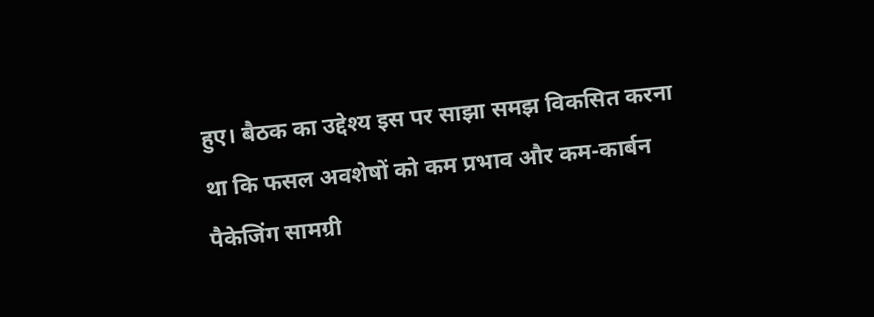हुए। बैठक का उद्देश्य इस पर साझा समझ विकसित करना था कि फसल अवशेषों को कम प्रभाव और कम-कार्बन पैकेजिंग सामग्री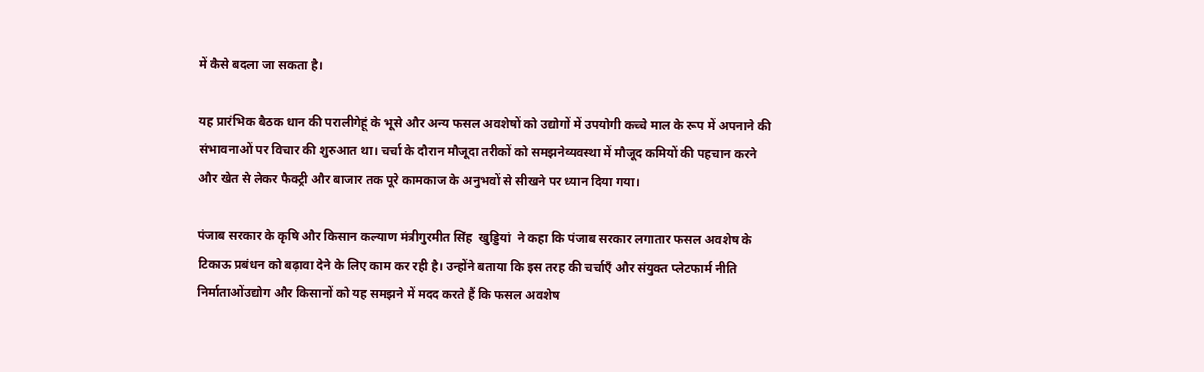में कैसे बदला जा सकता है।

यह प्रारंभिक बैठक धान की परालीगेहूं के भूसे और अन्य फसल अवशेषों को उद्योगों में उपयोगी कच्चे माल के रूप में अपनाने की संभावनाओं पर विचार की शुरुआत था। चर्चा के दौरान मौजूदा तरीकों को समझनेव्यवस्था में मौजूद कमियों की पहचान करने और खेत से लेकर फैक्ट्री और बाजार तक पूरे कामकाज के अनुभवों से सीखने पर ध्यान दिया गया।

पंजाब सरकार के कृषि और किसान कल्याण मंत्रीगुरमीत सिंह  खुड्डियां  ने कहा कि पंजाब सरकार लगातार फसल अवशेष के टिकाऊ प्रबंधन को बढ़ावा देने के लिए काम कर रही है। उन्होंने बताया कि इस तरह की चर्चाएँ और संयुक्त प्लेटफार्म नीति निर्माताओंउद्योग और किसानों को यह समझने में मदद करते हैं कि फसल अवशेष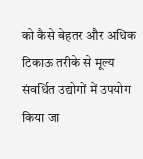को कैसे बेहतर और अधिक टिकाऊ तरीके से मूल्य संवर्धित उद्योगों में उपयोग किया जा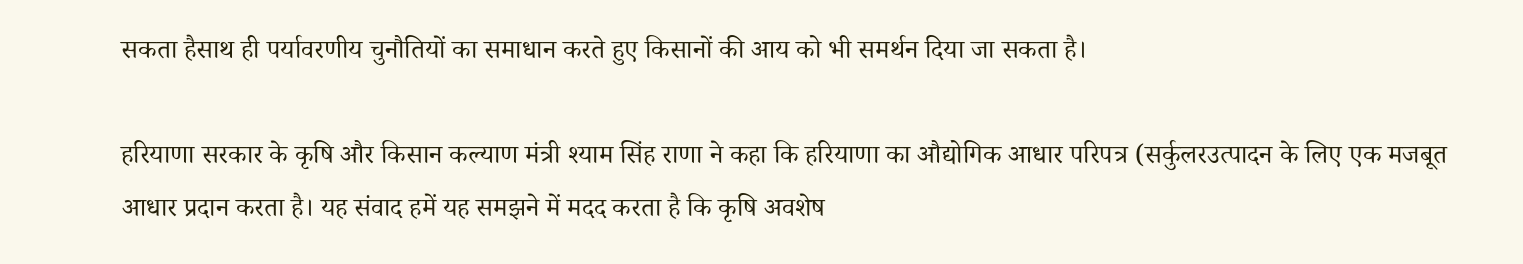सकता हैसाथ ही पर्यावरणीय चुनौतियों का समाधान करते हुए किसानों की आय को भी समर्थन दिया जा सकता है।

हरियाणा सरकार के कृषि और किसान कल्याण मंत्री श्याम सिंह राणा ने कहा कि हरियाणा का औद्योगिक आधार परिपत्र (सर्कुलरउत्पादन के लिए एक मजबूत आधार प्रदान करता है। यह संवाद हमें यह समझने में मदद करता है कि कृषि अवशेष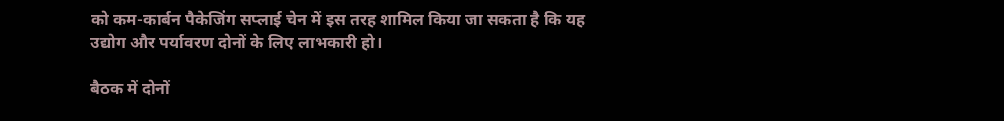को कम-कार्बन पैकेजिंग सप्लाई चेन में इस तरह शामिल किया जा सकता है कि यह उद्योग और पर्यावरण दोनों के लिए लाभकारी हो।

बैठक में दोनों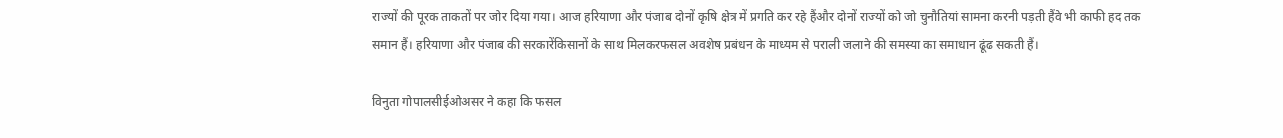राज्यों की पूरक ताकतों पर जोर दिया गया। आज हरियाणा और पंजाब दोनों कृषि क्षेत्र में प्रगति कर रहे हैंऔर दोनों राज्यों को जो चुनौतियां सामना करनी पड़ती हैंवे भी काफी हद तक समान हैं। हरियाणा और पंजाब की सरकारेंकिसानों के साथ मिलकरफसल अवशेष प्रबंधन के माध्यम से पराली जलाने की समस्या का समाधान ढूंढ सकती हैं।

विनुता गोपालसीईओअसर ने कहा कि फसल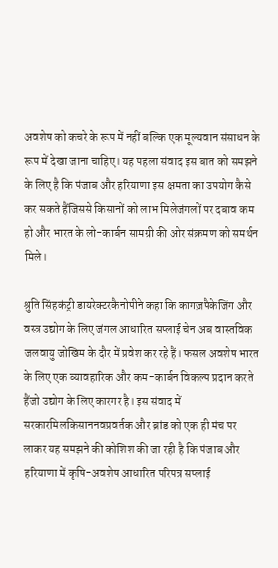अवशेष को कचरे के रूप में नहीं बल्कि एक मूल्यवान संसाधन के रूप में देखा जाना चाहिए। यह पहला संवाद इस बात को समझने के लिए है कि पंजाब और हरियाणा इस क्षमता का उपयोग कैसे कर सकते हैंजिससे किसानों को लाभ मिलेजंगलों पर दबाव कम हो और भारत के लो-कार्बन सामग्री की ओर संक्रमण को समर्थन मिले।

श्रुति सिंहकंट्री डायरेक्टरकैनोपीने कहा कि कागज़पैकेजिंग और वस्त्र उद्योग के लिए जंगल आधारित सप्लाई चेन अब वास्तविक जलवायु जोखिम के दौर में प्रवेश कर रहे हैं। फसल अवशेष भारत के लिए एक व्यावहारिक और कम-कार्बन विकल्प प्रदान करते हैंजो उद्योग के लिए कारगर है। इस संवाद में सरकारमिलकिसाननवप्रवर्तक और ब्रांड को एक ही मंच पर लाकर यह समझने की कोशिश की जा रही है कि पंजाब और हरियाणा में कृषि-अवशेष आधारित परिपत्र सप्लाई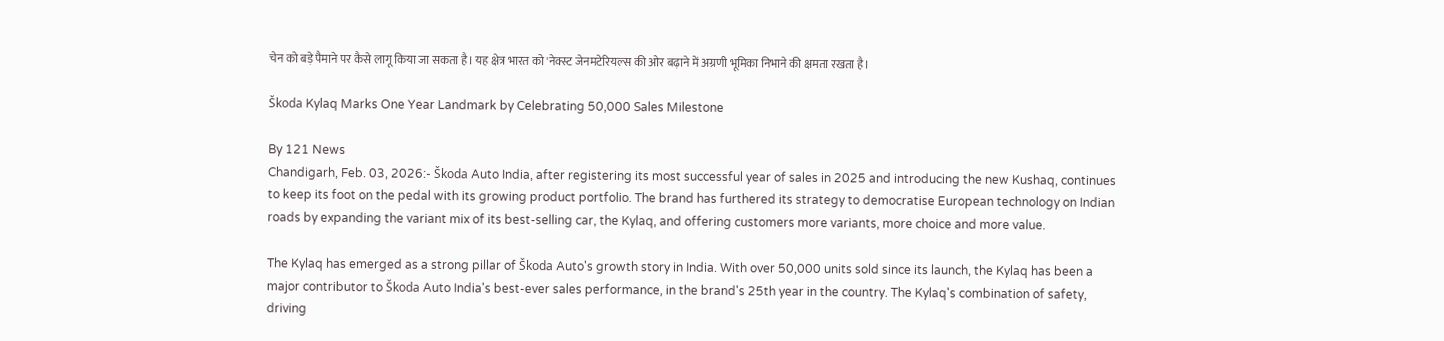चेन को बड़े पैमाने पर कैसे लागू किया जा सकता है। यह क्षेत्र भारत को 'नेक्स्ट जेनमटेरियल्स की ओर बढ़ाने में अग्रणी भूमिका निभाने की क्षमता रखता है।

Škoda Kylaq Marks One Year Landmark by Celebrating 50,000 Sales Milestone

By 121 News
Chandigarh, Feb. 03, 2026:- Škoda Auto India, after registering its most successful year of sales in 2025 and introducing the new Kushaq, continues to keep its foot on the pedal with its growing product portfolio. The brand has furthered its strategy to democratise European technology on Indian roads by expanding the variant mix of its best-selling car, the Kylaq, and offering customers more variants, more choice and more value.

The Kylaq has emerged as a strong pillar of Škoda Auto's growth story in India. With over 50,000 units sold since its launch, the Kylaq has been a major contributor to Škoda Auto India's best-ever sales performance, in the brand's 25th year in the country. The Kylaq's combination of safety, driving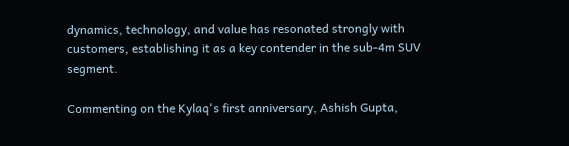dynamics, technology, and value has resonated strongly with customers, establishing it as a key contender in the sub-4m SUV segment.

Commenting on the Kylaq's first anniversary, Ashish Gupta,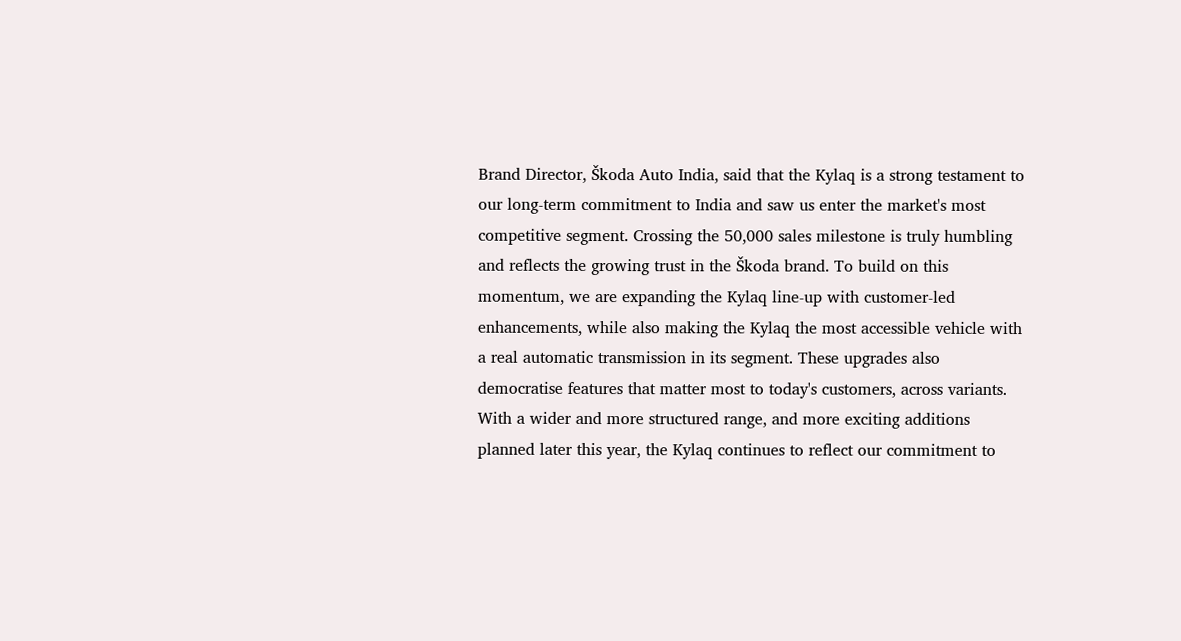Brand Director, Škoda Auto India, said that the Kylaq is a strong testament to our long-term commitment to India and saw us enter the market's most competitive segment. Crossing the 50,000 sales milestone is truly humbling and reflects the growing trust in the Škoda brand. To build on this momentum, we are expanding the Kylaq line-up with customer-led enhancements, while also making the Kylaq the most accessible vehicle with a real automatic transmission in its segment. These upgrades also democratise features that matter most to today's customers, across variants. With a wider and more structured range, and more exciting additions planned later this year, the Kylaq continues to reflect our commitment to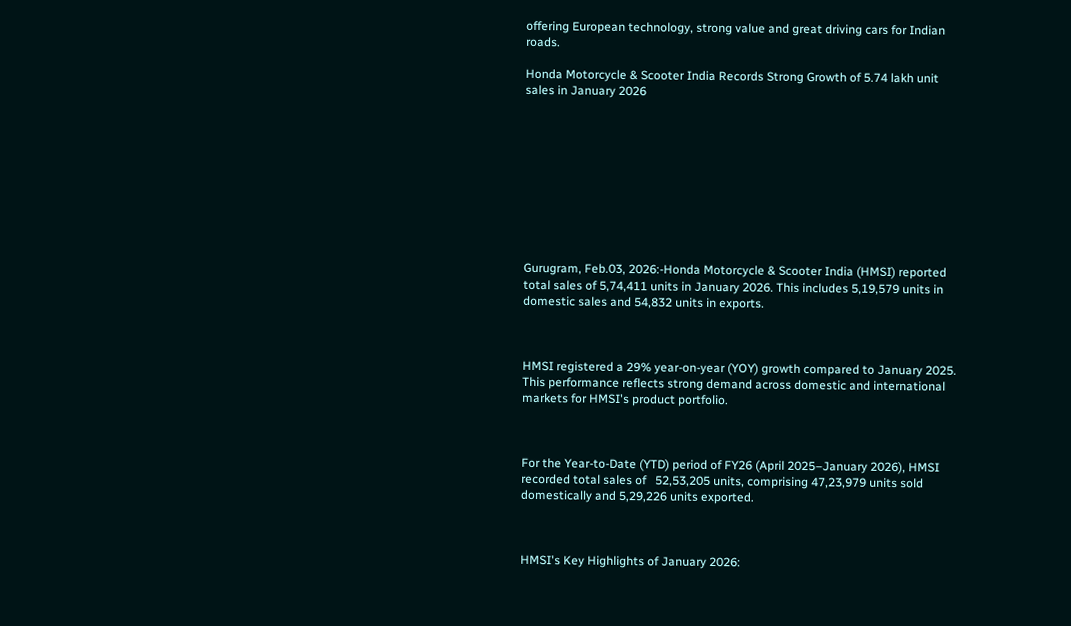offering European technology, strong value and great driving cars for Indian roads.

Honda Motorcycle & Scooter India Records Strong Growth of 5.74 lakh unit sales in January 2026










Gurugram, Feb.03, 2026:-Honda Motorcycle & Scooter India (HMSI) reported total sales of 5,74,411 units in January 2026. This includes 5,19,579 units in domestic sales and 54,832 units in exports.



HMSI registered a 29% year-on-year (YOY) growth compared to January 2025. This performance reflects strong demand across domestic and international markets for HMSI's product portfolio.



For the Year-to-Date (YTD) period of FY26 (April 2025–January 2026), HMSI recorded total sales of   52,53,205 units, comprising 47,23,979 units sold domestically and 5,29,226 units exported.



HMSI's Key Highlights of January 2026: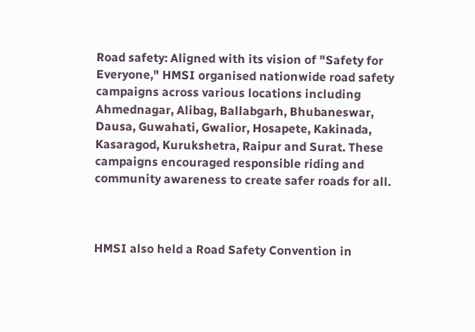Road safety: Aligned with its vision of "Safety for Everyone," HMSI organised nationwide road safety campaigns across various locations including Ahmednagar, Alibag, Ballabgarh, Bhubaneswar, Dausa, Guwahati, Gwalior, Hosapete, Kakinada, Kasaragod, Kurukshetra, Raipur and Surat. These campaigns encouraged responsible riding and community awareness to create safer roads for all.



HMSI also held a Road Safety Convention in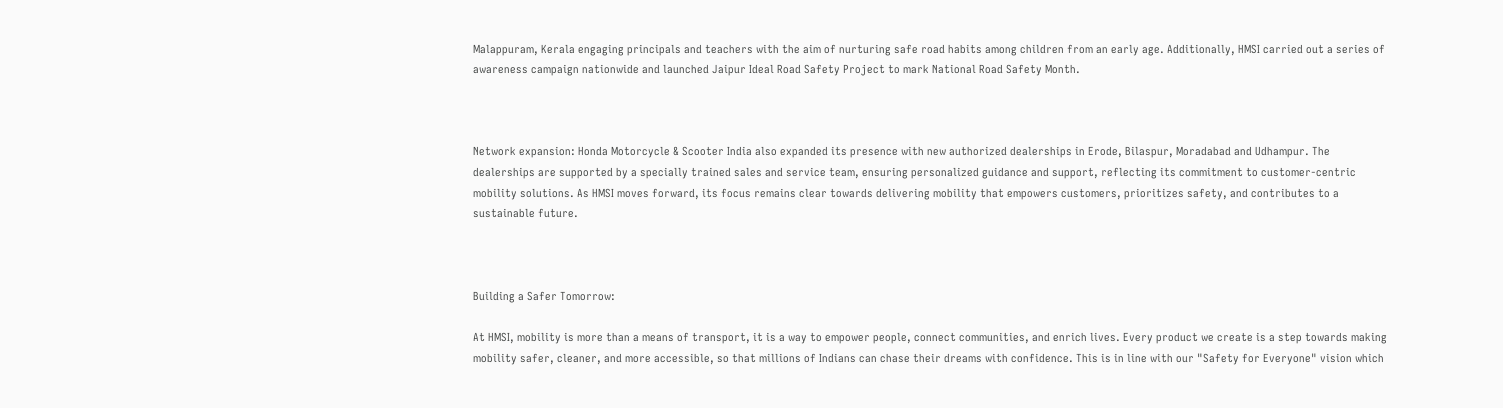Malappuram, Kerala engaging principals and teachers with the aim of nurturing safe road habits among children from an early age. Additionally, HMSI carried out a series of awareness campaign nationwide and launched Jaipur Ideal Road Safety Project to mark National Road Safety Month.



Network expansion: Honda Motorcycle & Scooter India also expanded its presence with new authorized dealerships in Erode, Bilaspur, Moradabad and Udhampur. The dealerships are supported by a specially trained sales and service team, ensuring personalized guidance and support, reflecting its commitment to customer-centric mobility solutions. As HMSI moves forward, its focus remains clear towards delivering mobility that empowers customers, prioritizes safety, and contributes to a sustainable future.



Building a Safer Tomorrow:

At HMSI, mobility is more than a means of transport, it is a way to empower people, connect communities, and enrich lives. Every product we create is a step towards making mobility safer, cleaner, and more accessible, so that millions of Indians can chase their dreams with confidence. This is in line with our "Safety for Everyone" vision which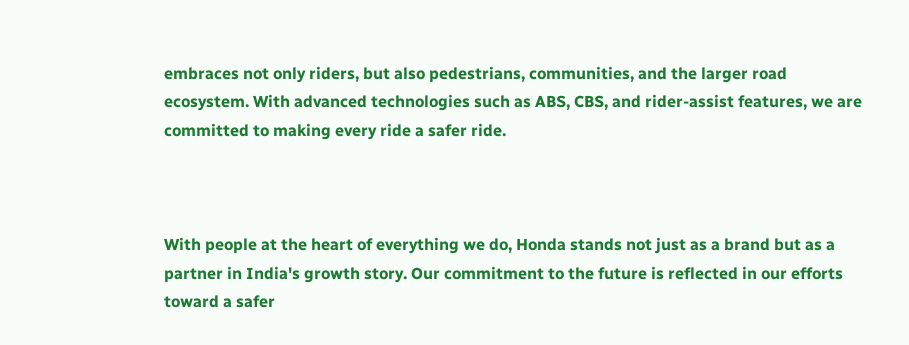embraces not only riders, but also pedestrians, communities, and the larger road ecosystem. With advanced technologies such as ABS, CBS, and rider-assist features, we are committed to making every ride a safer ride.



With people at the heart of everything we do, Honda stands not just as a brand but as a partner in India's growth story. Our commitment to the future is reflected in our efforts toward a safer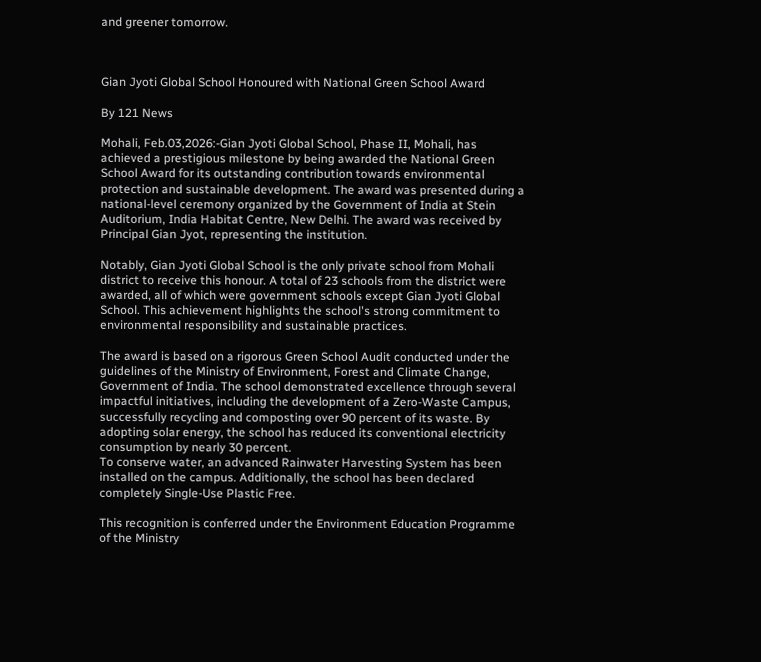and greener tomorrow.



Gian Jyoti Global School Honoured with National Green School Award

By 121 News

Mohali, Feb.03,2026:-Gian Jyoti Global School, Phase II, Mohali, has achieved a prestigious milestone by being awarded the National Green School Award for its outstanding contribution towards environmental protection and sustainable development. The award was presented during a national-level ceremony organized by the Government of India at Stein Auditorium, India Habitat Centre, New Delhi. The award was received by Principal Gian Jyot, representing the institution.

Notably, Gian Jyoti Global School is the only private school from Mohali district to receive this honour. A total of 23 schools from the district were awarded, all of which were government schools except Gian Jyoti Global School. This achievement highlights the school's strong commitment to environmental responsibility and sustainable practices.

The award is based on a rigorous Green School Audit conducted under the guidelines of the Ministry of Environment, Forest and Climate Change, Government of India. The school demonstrated excellence through several impactful initiatives, including the development of a Zero-Waste Campus, successfully recycling and composting over 90 percent of its waste. By adopting solar energy, the school has reduced its conventional electricity consumption by nearly 30 percent.
To conserve water, an advanced Rainwater Harvesting System has been installed on the campus. Additionally, the school has been declared completely Single-Use Plastic Free.

This recognition is conferred under the Environment Education Programme of the Ministry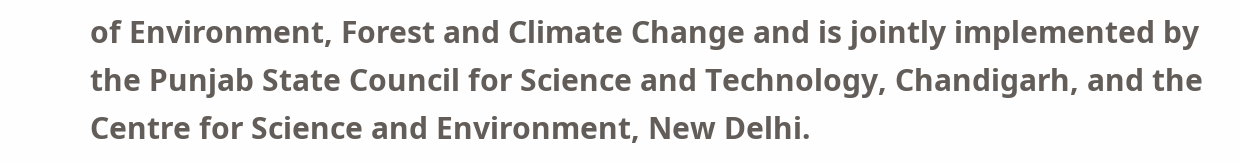of Environment, Forest and Climate Change and is jointly implemented by the Punjab State Council for Science and Technology, Chandigarh, and the Centre for Science and Environment, New Delhi.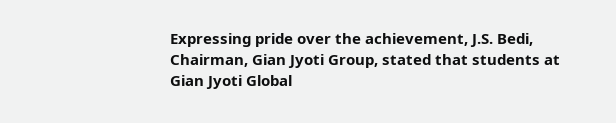Expressing pride over the achievement, J.S. Bedi, Chairman, Gian Jyoti Group, stated that students at Gian Jyoti Global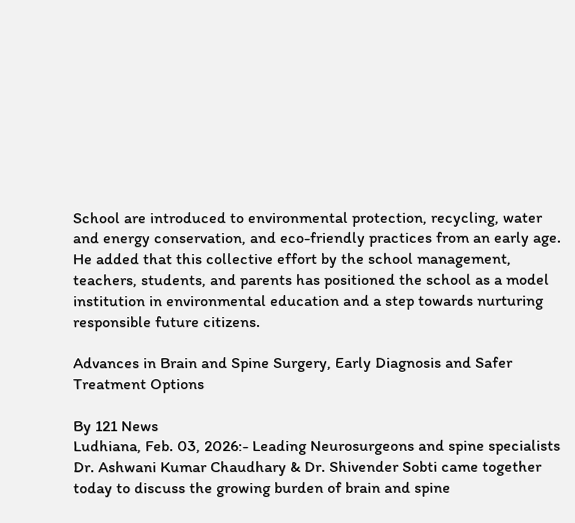School are introduced to environmental protection, recycling, water and energy conservation, and eco-friendly practices from an early age. He added that this collective effort by the school management, teachers, students, and parents has positioned the school as a model institution in environmental education and a step towards nurturing responsible future citizens.

Advances in Brain and Spine Surgery, Early Diagnosis and Safer Treatment Options

By 121 News
Ludhiana, Feb. 03, 2026:- Leading Neurosurgeons and spine specialists Dr. Ashwani Kumar Chaudhary & Dr. Shivender Sobti came together today to discuss the growing burden of brain and spine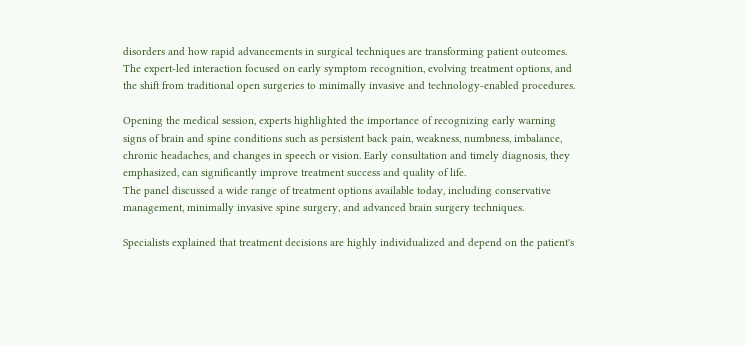disorders and how rapid advancements in surgical techniques are transforming patient outcomes. The expert-led interaction focused on early symptom recognition, evolving treatment options, and the shift from traditional open surgeries to minimally invasive and technology-enabled procedures.

Opening the medical session, experts highlighted the importance of recognizing early warning signs of brain and spine conditions such as persistent back pain, weakness, numbness, imbalance, chronic headaches, and changes in speech or vision. Early consultation and timely diagnosis, they emphasized, can significantly improve treatment success and quality of life.
The panel discussed a wide range of treatment options available today, including conservative management, minimally invasive spine surgery, and advanced brain surgery techniques.

Specialists explained that treatment decisions are highly individualized and depend on the patient's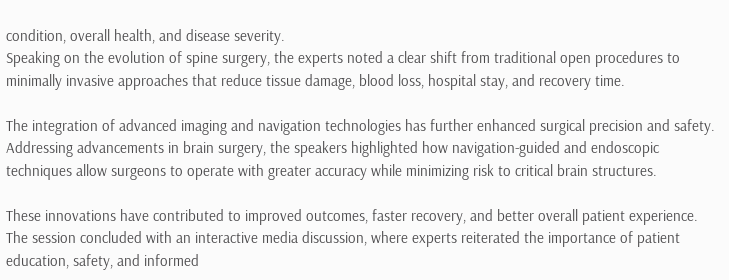condition, overall health, and disease severity.
Speaking on the evolution of spine surgery, the experts noted a clear shift from traditional open procedures to minimally invasive approaches that reduce tissue damage, blood loss, hospital stay, and recovery time.

The integration of advanced imaging and navigation technologies has further enhanced surgical precision and safety.
Addressing advancements in brain surgery, the speakers highlighted how navigation-guided and endoscopic techniques allow surgeons to operate with greater accuracy while minimizing risk to critical brain structures.

These innovations have contributed to improved outcomes, faster recovery, and better overall patient experience.
The session concluded with an interactive media discussion, where experts reiterated the importance of patient education, safety, and informed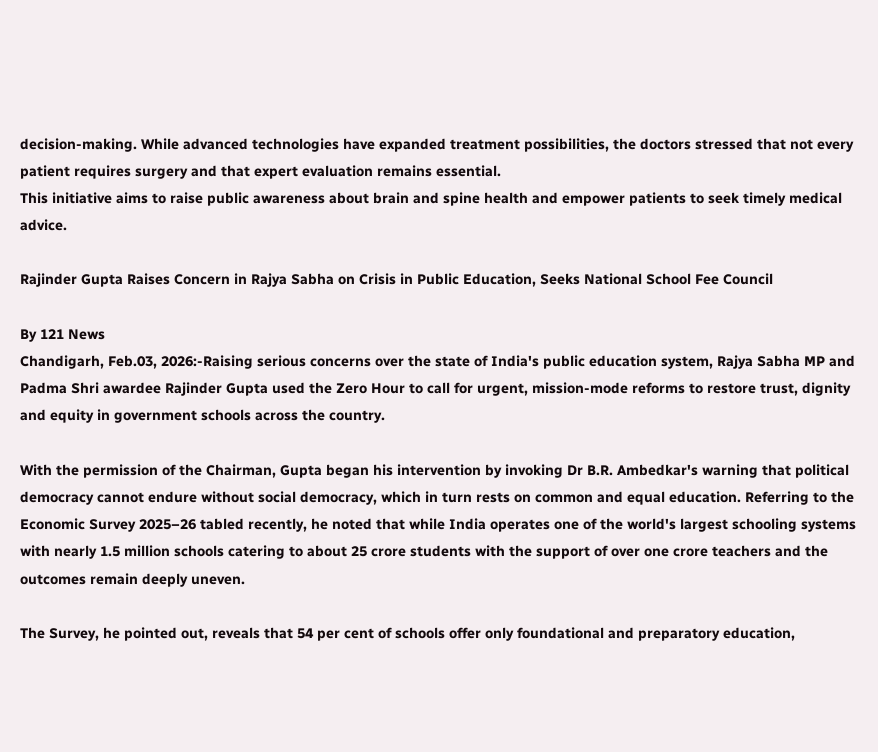decision-making. While advanced technologies have expanded treatment possibilities, the doctors stressed that not every patient requires surgery and that expert evaluation remains essential.
This initiative aims to raise public awareness about brain and spine health and empower patients to seek timely medical advice.

Rajinder Gupta Raises Concern in Rajya Sabha on Crisis in Public Education, Seeks National School Fee Council

By 121 News
Chandigarh, Feb.03, 2026:-Raising serious concerns over the state of India's public education system, Rajya Sabha MP and Padma Shri awardee Rajinder Gupta used the Zero Hour to call for urgent, mission-mode reforms to restore trust, dignity and equity in government schools across the country.

With the permission of the Chairman, Gupta began his intervention by invoking Dr B.R. Ambedkar's warning that political democracy cannot endure without social democracy, which in turn rests on common and equal education. Referring to the Economic Survey 2025–26 tabled recently, he noted that while India operates one of the world's largest schooling systems with nearly 1.5 million schools catering to about 25 crore students with the support of over one crore teachers and the outcomes remain deeply uneven.

The Survey, he pointed out, reveals that 54 per cent of schools offer only foundational and preparatory education,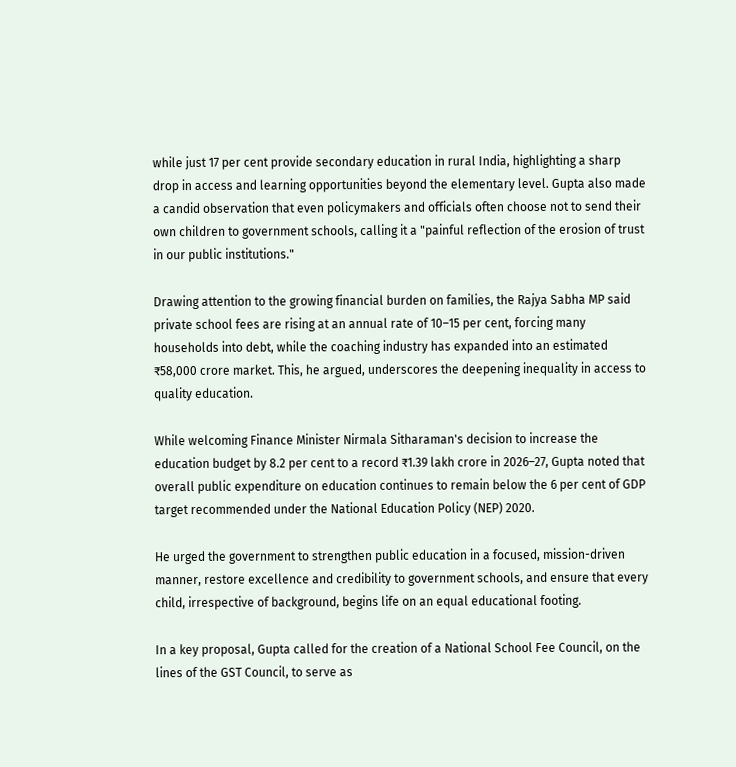while just 17 per cent provide secondary education in rural India, highlighting a sharp drop in access and learning opportunities beyond the elementary level. Gupta also made a candid observation that even policymakers and officials often choose not to send their own children to government schools, calling it a "painful reflection of the erosion of trust in our public institutions."

Drawing attention to the growing financial burden on families, the Rajya Sabha MP said private school fees are rising at an annual rate of 10–15 per cent, forcing many households into debt, while the coaching industry has expanded into an estimated ₹58,000 crore market. This, he argued, underscores the deepening inequality in access to quality education.

While welcoming Finance Minister Nirmala Sitharaman's decision to increase the education budget by 8.2 per cent to a record ₹1.39 lakh crore in 2026–27, Gupta noted that overall public expenditure on education continues to remain below the 6 per cent of GDP target recommended under the National Education Policy (NEP) 2020.

He urged the government to strengthen public education in a focused, mission-driven manner, restore excellence and credibility to government schools, and ensure that every child, irrespective of background, begins life on an equal educational footing.

In a key proposal, Gupta called for the creation of a National School Fee Council, on the lines of the GST Council, to serve as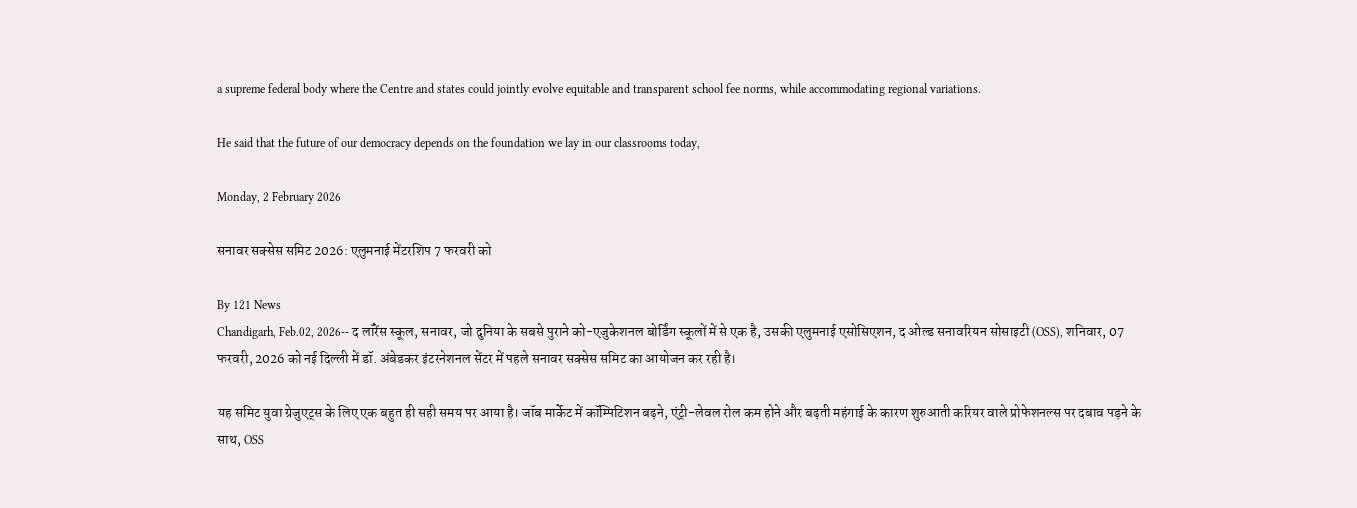a supreme federal body where the Centre and states could jointly evolve equitable and transparent school fee norms, while accommodating regional variations.

He said that the future of our democracy depends on the foundation we lay in our classrooms today,

Monday, 2 February 2026

सनावर सक्सेस समिट 2026: एलुमनाई मेंटरशिप 7 फरवरी को

By 121 News
Chandigarh, Feb.02, 2026-- द लॉरेंस स्कूल, सनावर, जो दुनिया के सबसे पुराने को-एजुकेशनल बोर्डिंग स्कूलों में से एक है, उसकी एलुमनाई एसोसिएशन, द ओल्ड सनावरियन सोसाइटी (OSS), शनिवार, 07 फरवरी, 2026 को नई दिल्ली में डॉ. अंबेडकर इंटरनेशनल सेंटर में पहले सनावर सक्सेस समिट का आयोजन कर रही है।

यह समिट युवा ग्रेजुएट्स के लिए एक बहुत ही सही समय पर आया है। जॉब मार्केट में कॉम्पिटिशन बढ़ने, एंट्री-लेवल रोल कम होने और बढ़ती महंगाई के कारण शुरुआती करियर वाले प्रोफेशनल्स पर दबाव पड़ने के साथ, OSS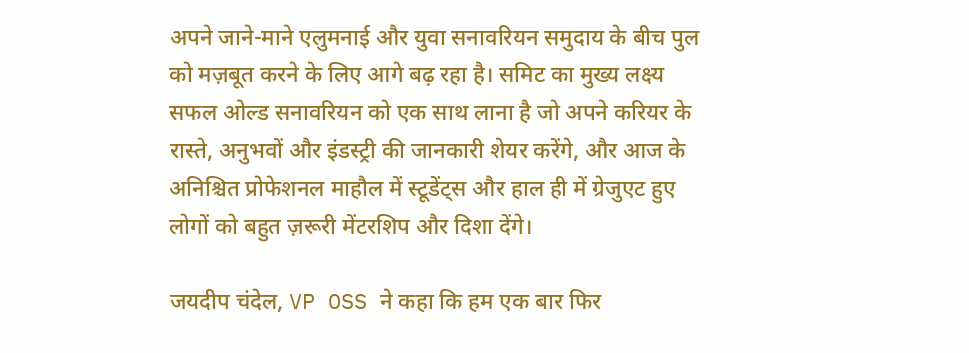अपने जाने-माने एलुमनाई और युवा सनावरियन समुदाय के बीच पुल को मज़बूत करने के लिए आगे बढ़ रहा है। समिट का मुख्य लक्ष्य सफल ओल्ड सनावरियन को एक साथ लाना है जो अपने करियर के रास्ते, अनुभवों और इंडस्ट्री की जानकारी शेयर करेंगे, और आज के अनिश्चित प्रोफेशनल माहौल में स्टूडेंट्स और हाल ही में ग्रेजुएट हुए लोगों को बहुत ज़रूरी मेंटरशिप और दिशा देंगे।

जयदीप चंदेल, VP OSS ने कहा कि हम एक बार फिर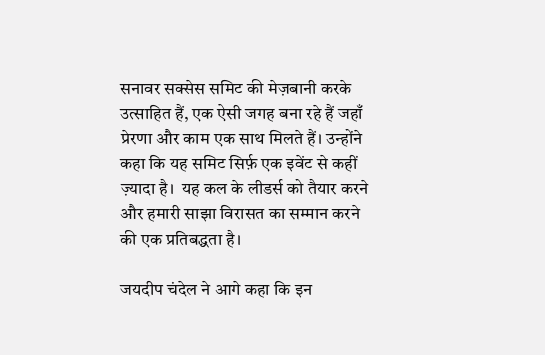सनावर सक्सेस समिट की मेज़बानी करके उत्साहित हैं, एक ऐसी जगह बना रहे हैं जहाँ प्रेरणा और काम एक साथ मिलते हैं। उन्होंने कहा कि यह समिट सिर्फ़ एक इवेंट से कहीं ज़्यादा है।  यह कल के लीडर्स को तैयार करने और हमारी साझा विरासत का सम्मान करने की एक प्रतिबद्धता है।

जयदीप चंदेल ने आगे कहा कि इन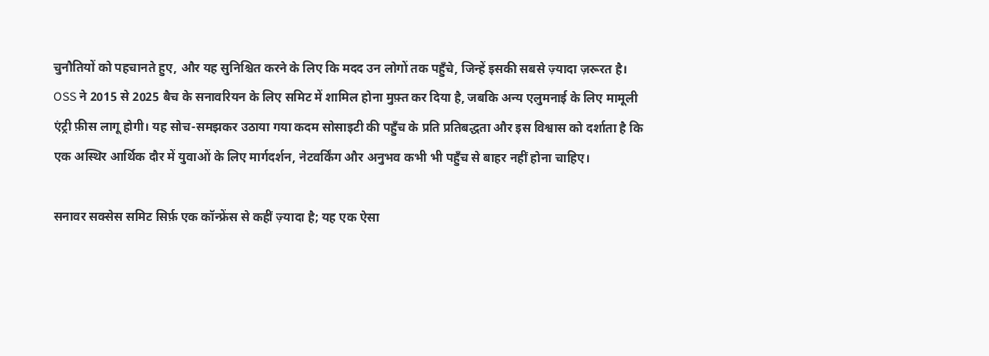चुनौतियों को पहचानते हुए, और यह सुनिश्चित करने के लिए कि मदद उन लोगों तक पहुँचे, जिन्हें इसकी सबसे ज़्यादा ज़रूरत है। OSS ने 2015 से 2025 बैच के सनावरियन के लिए समिट में शामिल होना मुफ़्त कर दिया है, जबकि अन्य एलुमनाई के लिए मामूली एंट्री फ़ीस लागू होगी। यह सोच-समझकर उठाया गया कदम सोसाइटी की पहुँच के प्रति प्रतिबद्धता और इस विश्वास को दर्शाता है कि एक अस्थिर आर्थिक दौर में युवाओं के लिए मार्गदर्शन, नेटवर्किंग और अनुभव कभी भी पहुँच से बाहर नहीं होना चाहिए।

सनावर सक्सेस समिट सिर्फ़ एक कॉन्फ्रेंस से कहीं ज़्यादा है; यह एक ऐसा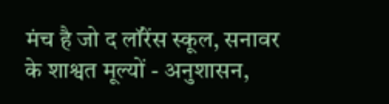मंच है जो द लॉरेंस स्कूल, सनावर के शाश्वत मूल्यों - अनुशासन,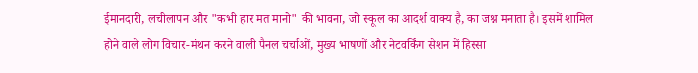ईमानदारी, लचीलापन और "कभी हार मत मानो" की भावना, जो स्कूल का आदर्श वाक्य है, का जश्न मनाता है। इसमें शामिल होने वाले लोग विचार-मंथन करने वाली पैनल चर्चाओं, मुख्य भाषणों और नेटवर्किंग सेशन में हिस्सा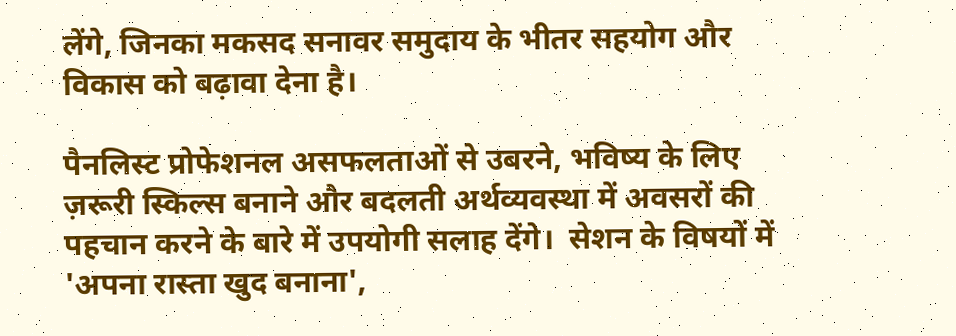लेंगे, जिनका मकसद सनावर समुदाय के भीतर सहयोग और विकास को बढ़ावा देना है।

पैनलिस्ट प्रोफेशनल असफलताओं से उबरने, भविष्य के लिए ज़रूरी स्किल्स बनाने और बदलती अर्थव्यवस्था में अवसरों की पहचान करने के बारे में उपयोगी सलाह देंगे।  सेशन के विषयों में 'अपना रास्ता खुद बनाना',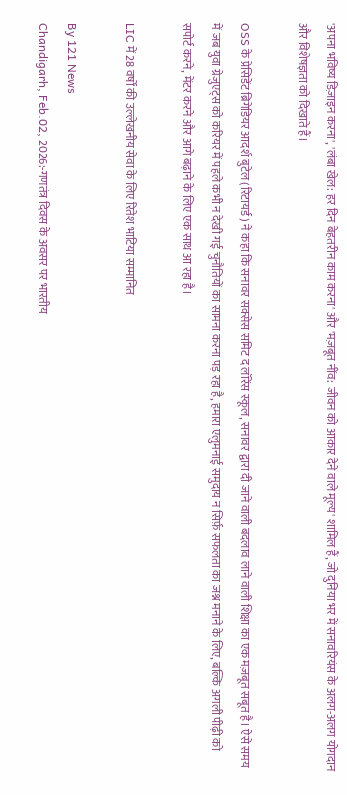'अपना भविष्य डिज़ाइन करना', 'लंबा खेल: हर दिन बेहतरीन काम करना' और 'मज़बूत नींव: जीवन को आकार देने वाले मूल्य' शामिल हैं, जो दुनिया भर में सनावरियंस के अलग-अलग योगदान और विशेषज्ञता को दिखाते हैं।

OSS के प्रेसिडेंट ब्रिगेडियर आदर्श बुटेल (रिटायर्ड) ने कहा कि सनावर सक्सेस समिट द लॉरेंस स्कूल, सनावर द्वारा दी जाने वाली बदलाव लाने वाली शिक्षा का एक मज़बूत सबूत है। ऐसे समय में जब युवा ग्रेजुएट्स को करियर में पहले कभी न देखी गई चुनौतियों का सामना करना पड़ रहा है, हमारा एलुमनाई समुदाय न सिर्फ़ सफलता का जश्न मनाने के लिए, बल्कि अगली पीढ़ी को सपोर्ट करने, मेंटर करने और आगे बढ़ाने के लिए एक साथ आ रहा है।

LIC में 28 वर्षों की उल्लेखनीय सेवा के लिए रितेश भाटिया सम्मानित

By 121 News
Chandigarh, Feb.02, 2026:-गणतंत्र दिवस के अवसर पर भारतीय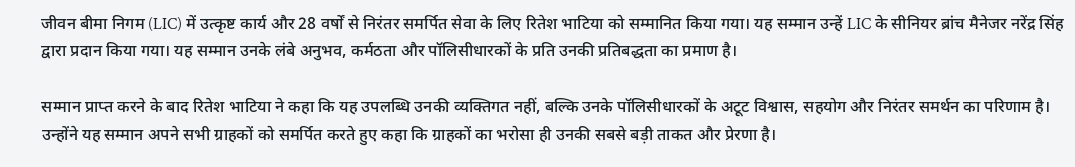जीवन बीमा निगम (LIC) में उत्कृष्ट कार्य और 28 वर्षों से निरंतर समर्पित सेवा के लिए रितेश भाटिया को सम्मानित किया गया। यह सम्मान उन्हें LIC के सीनियर ब्रांच मैनेजर नरेंद्र सिंह द्वारा प्रदान किया गया। यह सम्मान उनके लंबे अनुभव, कर्मठता और पॉलिसीधारकों के प्रति उनकी प्रतिबद्धता का प्रमाण है।

सम्मान प्राप्त करने के बाद रितेश भाटिया ने कहा कि यह उपलब्धि उनकी व्यक्तिगत नहीं, बल्कि उनके पॉलिसीधारकों के अटूट विश्वास, सहयोग और निरंतर समर्थन का परिणाम है। उन्होंने यह सम्मान अपने सभी ग्राहकों को समर्पित करते हुए कहा कि ग्राहकों का भरोसा ही उनकी सबसे बड़ी ताकत और प्रेरणा है।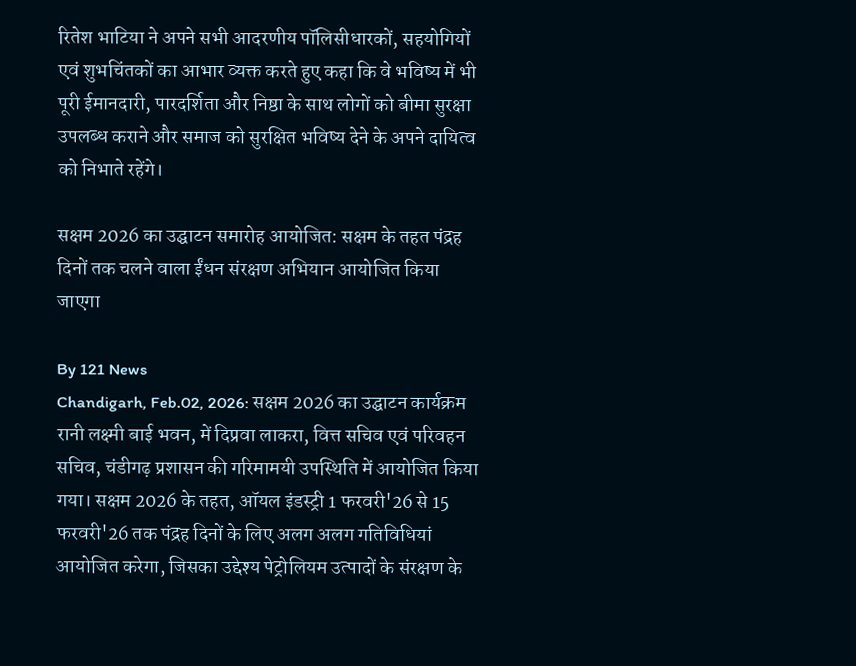रितेश भाटिया ने अपने सभी आदरणीय पॉलिसीधारकों, सहयोगियों एवं शुभचिंतकों का आभार व्यक्त करते हुए कहा कि वे भविष्य में भी पूरी ईमानदारी, पारदर्शिता और निष्ठा के साथ लोगों को बीमा सुरक्षा उपलब्ध कराने और समाज को सुरक्षित भविष्य देने के अपने दायित्व को निभाते रहेंगे।

सक्षम 2026 का उद्घाटन समारोह आयोजित: सक्षम के तहत पंद्रह दिनों तक चलने वाला ईंधन संरक्षण अभियान आयोजित किया जाएगा

By 121 News
Chandigarh, Feb.02, 2026: सक्षम 2026 का उद्घाटन कार्यक्रम रानी लक्ष्मी बाई भवन, में दिप्रवा लाकरा, वित्त सचिव एवं परिवहन सचिव, चंडीगढ़ प्रशासन की गरिमामयी उपस्थिति में आयोजित किया गया। सक्षम 2026 के तहत, ऑयल इंडस्ट्री 1 फरवरी'26 से 15 फरवरी'26 तक पंद्रह दिनों के लिए अलग अलग गतिविधियां आयोजित करेगा, जिसका उद्देश्य पेट्रोलियम उत्पादों के संरक्षण के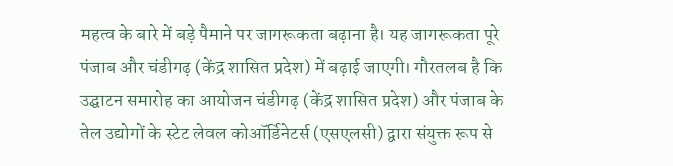महत्व के बारे में बड़े पैमाने पर जागरूकता बढ़ाना है। यह जागरूकता पूरे पंजाब और चंडीगढ़ (केंद्र शासित प्रदेश) में बढ़ाई जाएगी। गौरतलब है कि उद्घाटन समारोह का आयोजन चंडीगढ़ (केंद्र शासित प्रदेश) और पंजाब के तेल उद्योगों के स्टेट लेवल कोऑर्डिनेटर्स (एसएलसी) द्वारा संयुक्त रूप से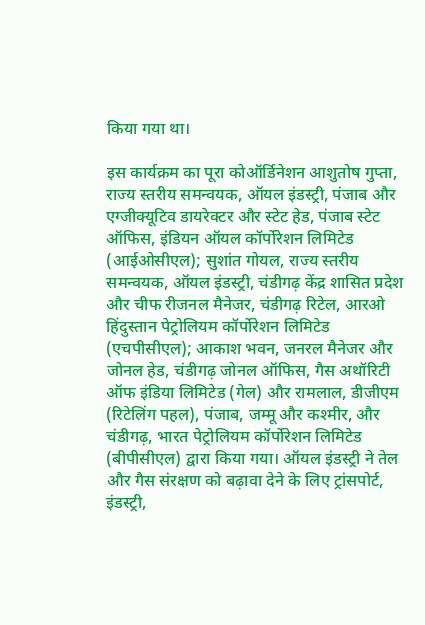किया गया था।

इस कार्यक्रम का पूरा कोऑर्डिनेशन आशुतोष गुप्ता, राज्य स्तरीय समन्वयक, ऑयल इंडस्ट्री, पंजाब और एग्जीक्यूटिव डायरेक्टर और स्टेट हेड, पंजाब स्टेट ऑफिस, इंडियन ऑयल कॉर्पोरेशन लिमिटेड (आईओसीएल); सुशांत गोयल, राज्य स्तरीय समन्वयक, ऑयल इंडस्ट्री, चंडीगढ़ केंद्र शासित प्रदेश और चीफ रीजनल मैनेजर, चंडीगढ़ रिटेल, आरओ हिंदुस्तान पेट्रोलियम कॉर्पोरेशन लिमिटेड (एचपीसीएल); आकाश भवन, जनरल मैनेजर और जोनल हेड, चंडीगढ़ जोनल ऑफिस, गैस अथॉरिटी ऑफ इंडिया लिमिटेड (गेल) और रामलाल, डीजीएम (रिटेलिंग पहल), पंजाब, जम्मू और कश्मीर, और चंडीगढ़, भारत पेट्रोलियम कॉर्पोरेशन लिमिटेड (बीपीसीएल) द्वारा किया गया। ऑयल इंडस्ट्री ने तेल और गैस संरक्षण को बढ़ावा देने के लिए ट्रांसपोर्ट, इंडस्ट्री,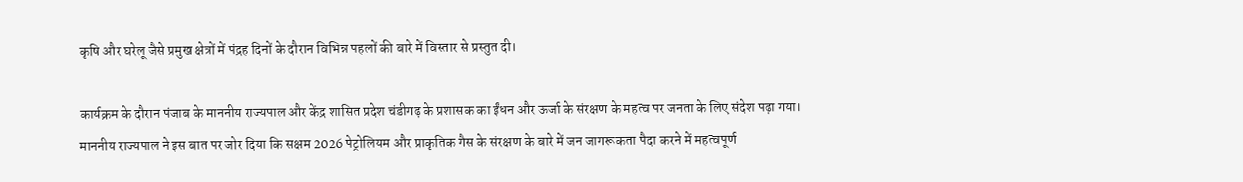कृषि और घरेलू जैसे प्रमुख क्षेत्रों में पंद्रह दिनों के दौरान विभिन्न पहलों की बारे में विस्तार से प्रस्तुत दी।

कार्यक्रम के दौरान पंजाब के माननीय राज्यपाल और केंद्र शासित प्रदेश चंडीगढ़ के प्रशासक का ईंधन और ऊर्जा के संरक्षण के महत्व पर जनता के लिए संदेश पढ़ा गया। माननीय राज्यपाल ने इस बात पर जोर दिया कि सक्षम 2026 पेट्रोलियम और प्राकृतिक गैस के संरक्षण के बारे में जन जागरूकता पैदा करने में महत्वपूर्ण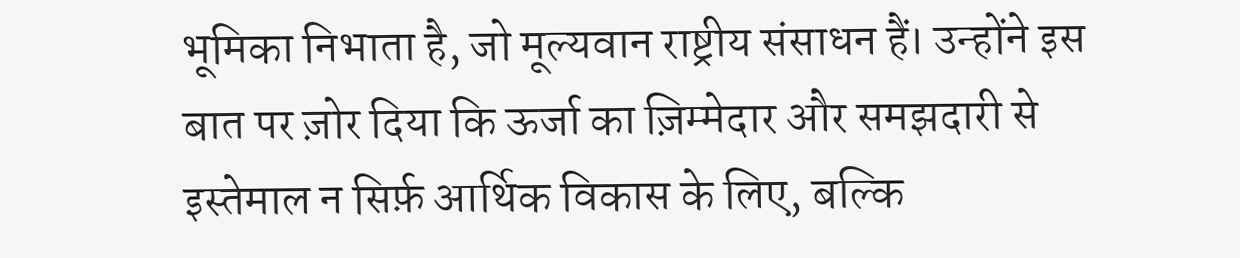भूमिका निभाता है, जो मूल्यवान राष्ट्रीय संसाधन हैं। उन्होंने इस बात पर ज़ोर दिया कि ऊर्जा का ज़िम्मेदार और समझदारी से इस्तेमाल न सिर्फ़ आर्थिक विकास के लिए, बल्कि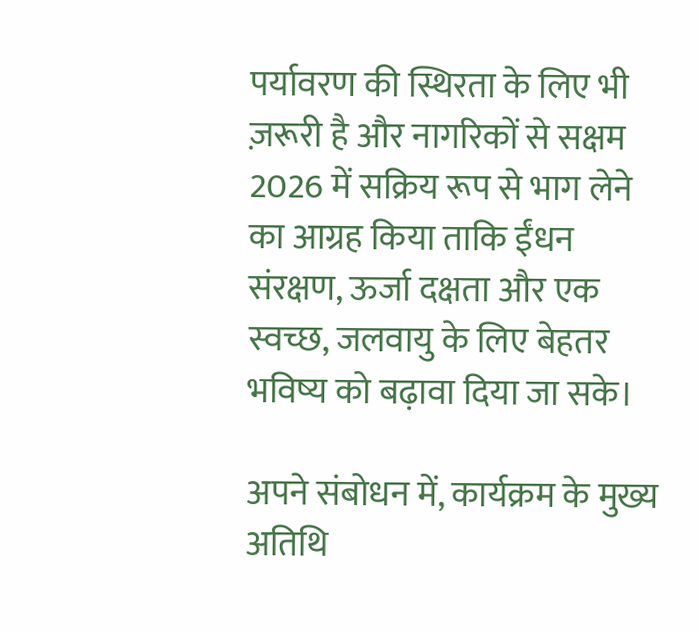पर्यावरण की स्थिरता के लिए भी ज़रूरी है और नागरिकों से सक्षम 2026 में सक्रिय रूप से भाग लेने का आग्रह किया ताकि ईंधन संरक्षण, ऊर्जा दक्षता और एक स्वच्छ, जलवायु के लिए बेहतर भविष्य को बढ़ावा दिया जा सके।

अपने संबोधन में, कार्यक्रम के मुख्य अतिथि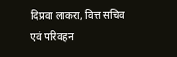दिप्रवा लाकरा, वित्त सचिव एवं परिवहन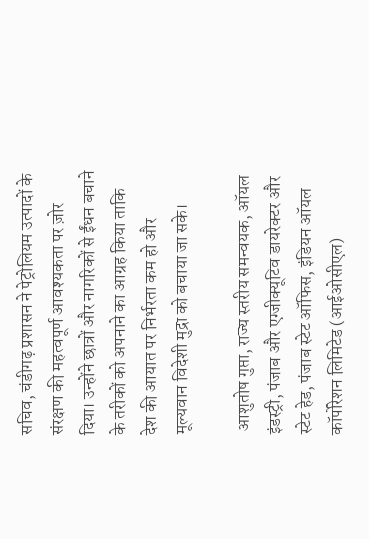सचिव, चंडीगढ़ प्रशासन ने पेट्रोलियम उत्पादों के संरक्षण की महत्वपूर्ण आवश्यकता पर ज़ोर दिया। उन्होंने छात्रों और नागरिकों से ईंधन बचाने के तरीकों को अपनाने का आग्रह किया ताकि देश की आयात पर निर्भरता कम हो और मूल्यवान विदेशी मुद्रा को बचाया जा सके।

 आशुतोष गुप्ता, राज्य स्तरीय समन्वयक, ऑयल इंडस्ट्री, पंजाब और एग्जीक्यूटिव डायरेक्टर और स्टेट हेड, पंजाब स्टेट ऑफिस, इंडियन ऑयल कॉर्पोरेशन लिमिटेड (आईओसीएल)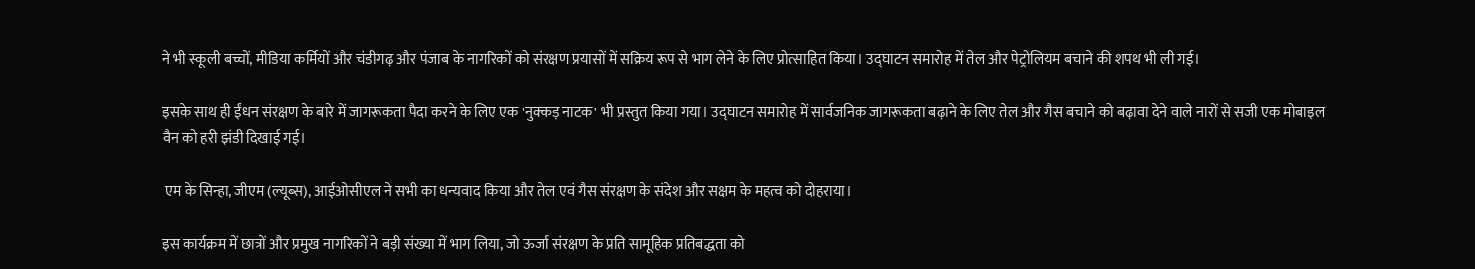ने भी स्कूली बच्चों, मीडिया कर्मियों और चंडीगढ़ और पंजाब के नागरिकों को संरक्षण प्रयासों में सक्रिय रूप से भाग लेने के लिए प्रोत्साहित किया। उद्घाटन समारोह में तेल और पेट्रोलियम बचाने की शपथ भी ली गई।

इसके साथ ही ईंधन संरक्षण के बारे में जागरूकता पैदा करने के लिए एक 'नुक्कड़ नाटक' भी प्रस्तुत किया गया। उद्घाटन समारोह में सार्वजनिक जागरूकता बढ़ाने के लिए तेल और गैस बचाने को बढ़ावा देने वाले नारों से सजी एक मोबाइल वैन को हरी झंडी दिखाई गई।

 एम के सिन्हा, जीएम (ल्यूब्स), आईओसीएल ने सभी का धन्यवाद किया और तेल एवं गैस संरक्षण के संदेश और सक्षम के महत्व को दोहराया।

इस कार्यक्रम में छात्रों और प्रमुख नागरिकों ने बड़ी संख्या में भाग लिया, जो ऊर्जा संरक्षण के प्रति सामूहिक प्रतिबद्धता को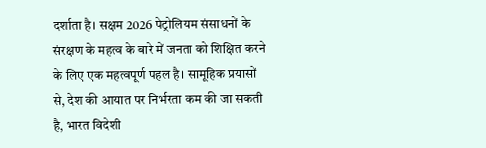दर्शाता है। सक्षम 2026 पेट्रोलियम संसाधनों के संरक्षण के महत्व के बारे में जनता को शिक्षित करने के लिए एक महत्वपूर्ण पहल है। सामूहिक प्रयासों से, देश की आयात पर निर्भरता कम की जा सकती है, भारत विदेशी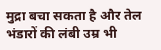मुद्रा बचा सकता है और तेल भंडारों की लंबी उम्र भी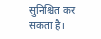सुनिश्चित कर सकता है।